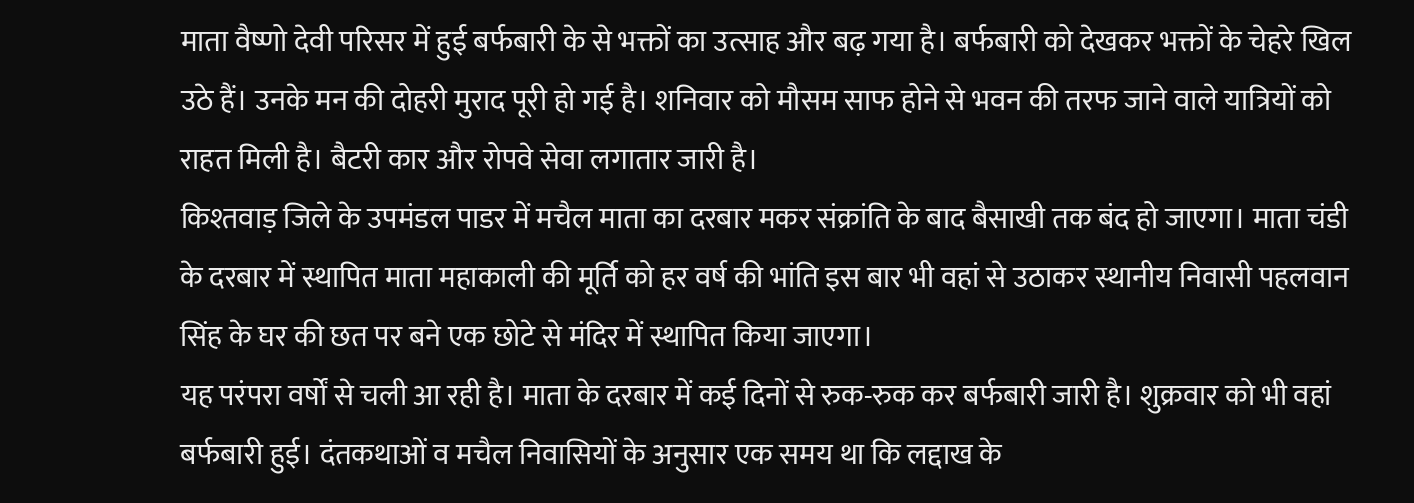माता वैष्णो देवी परिसर में हुई बर्फबारी के से भक्तों का उत्साह और बढ़ गया है। बर्फबारी को देखकर भक्तों के चेहरे खिल उठे हैं। उनके मन की दोहरी मुराद पूरी हो गई है। शनिवार को मौसम साफ होने से भवन की तरफ जाने वाले यात्रियों को राहत मिली है। बैटरी कार और रोपवे सेवा लगातार जारी है।
किश्तवाड़ जिले के उपमंडल पाडर में मचैल माता का दरबार मकर संक्रांति के बाद बैसाखी तक बंद हो जाएगा। माता चंडी के दरबार में स्थापित माता महाकाली की मूर्ति को हर वर्ष की भांति इस बार भी वहां से उठाकर स्थानीय निवासी पहलवान सिंह के घर की छत पर बने एक छोटे से मंदिर में स्थापित किया जाएगा।
यह परंपरा वर्षों से चली आ रही है। माता के दरबार में कई दिनों से रुक-रुक कर बर्फबारी जारी है। शुक्रवार को भी वहां बर्फबारी हुई। दंतकथाओं व मचैल निवासियों के अनुसार एक समय था कि लद्दाख के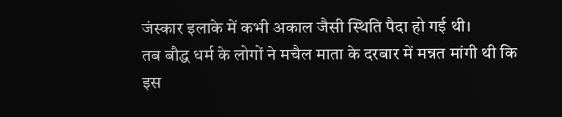जंस्कार इलाके में कभी अकाल जैसी स्थिति पैदा हो गई थी।
तब बौद्ध धर्म के लोगों ने मचैल माता के दरबार में मन्नत मांगी थी कि इस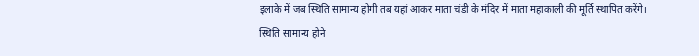इलाके में जब स्थिति सामान्य होगी तब यहां आकर माता चंडी के मंदिर में माता महाकाली की मूर्ति स्थापित करेंगे।
स्थिति सामान्य होने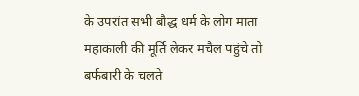के उपरांत सभी बौद्ध धर्म के लोग माता महाकाली की मूर्ति लेकर मचैल पहुंचे तो बर्फबारी के चलते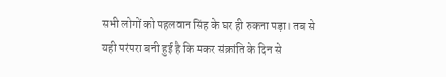सभी लोगों को पहलवान सिंह के घर ही रुकना पड़ा। तब से यही परंपरा बनी हुई है कि मकर संक्रांति के दिन से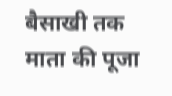बैसाखी तक माता की पूजा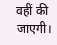वहीं की जाएगी।